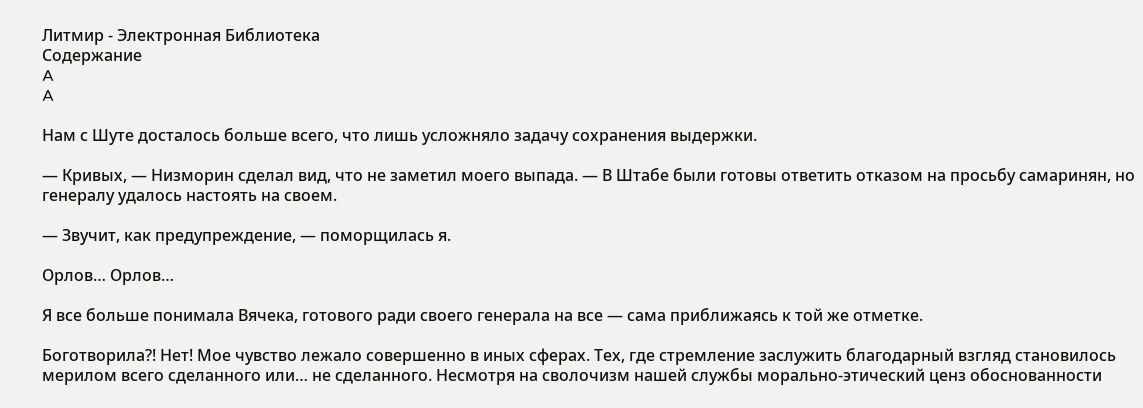Литмир - Электронная Библиотека
Содержание
A
A

Нам с Шуте досталось больше всего, что лишь усложняло задачу сохранения выдержки.

— Кривых, — Низморин сделал вид, что не заметил моего выпада. — В Штабе были готовы ответить отказом на просьбу самаринян, но генералу удалось настоять на своем.

— Звучит, как предупреждение, — поморщилась я.

Орлов… Орлов…

Я все больше понимала Вячека, готового ради своего генерала на все — сама приближаясь к той же отметке.

Боготворила?! Нет! Мое чувство лежало совершенно в иных сферах. Тех, где стремление заслужить благодарный взгляд становилось мерилом всего сделанного или… не сделанного. Несмотря на сволочизм нашей службы морально-этический ценз обоснованности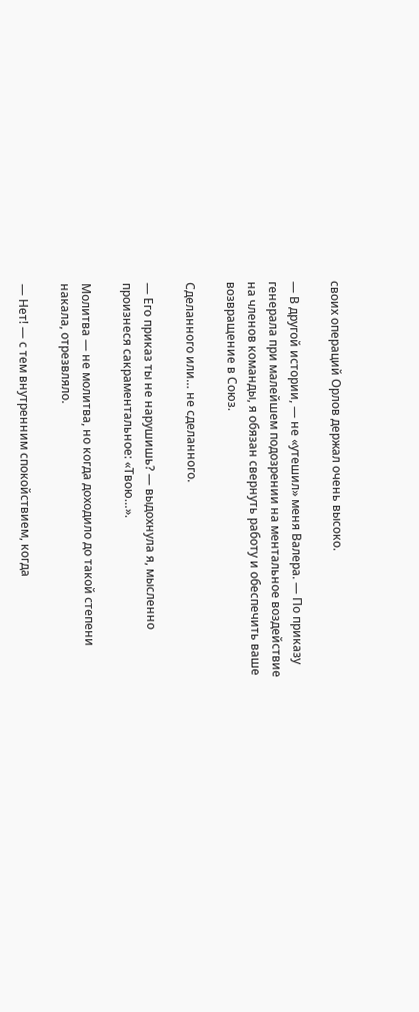своих операций Орлов держал очень высоко.

— В другой истории, — не «утешил» меня Валера. — По приказу генерала при малейшем подозрении на ментальное воздействие на членов команды, я обязан свернуть работу и обеспечить ваше возвращение в Союз.

Сделанного или… не сделанного.

— Его приказ ты не нарушишь? — выдохнула я, мысленно произнеся сакраментальное: «Твою…».

Молитва — не молитва, но когда доходило до такой степени накала, отрезвляло.

— Нет! — с тем внутренним спокойствием, когда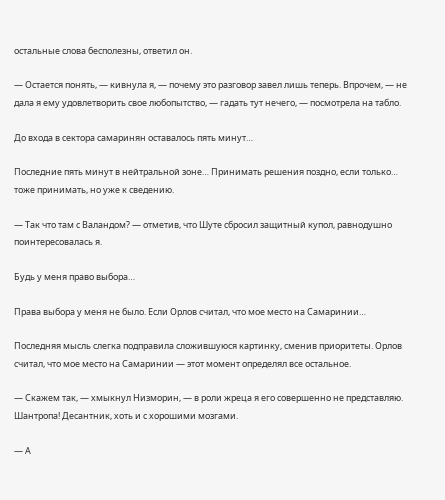остальные слова бесполезны, ответил он.

— Остается понять, — кивнула я, — почему это разговор завел лишь теперь. Впрочем, — не дала я ему удовлетворить свое любопытство, — гадать тут нечего, — посмотрела на табло.

До входа в сектора самаринян оставалось пять минут…

Последние пять минут в нейтральной зоне… Принимать решения поздно, если только… тоже принимать, но уже к сведению.

— Так что там с Валандом? — отметив, что Шуте сбросил защитный купол, равнодушно поинтересовалась я.

Будь у меня право выбора…

Права выбора у меня не было. Если Орлов считал, что мое место на Самаринии…

Последняя мысль слегка подправила сложившуюся картинку, сменив приоритеты. Орлов считал, что мое место на Самаринии — этот момент определял все остальное.

— Скажем так, — хмыкнул Низморин, — в роли жреца я его совершенно не представляю. Шантропа! Десантник, хоть и с хорошими мозгами.

— А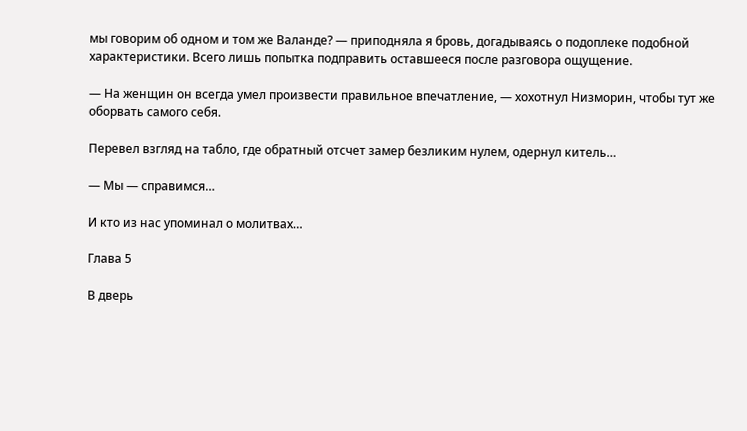мы говорим об одном и том же Валанде? — приподняла я бровь, догадываясь о подоплеке подобной характеристики. Всего лишь попытка подправить оставшееся после разговора ощущение.

— На женщин он всегда умел произвести правильное впечатление, — хохотнул Низморин, чтобы тут же оборвать самого себя.

Перевел взгляд на табло, где обратный отсчет замер безликим нулем, одернул китель…

— Мы — справимся…

И кто из нас упоминал о молитвах…

Глава 5

В дверь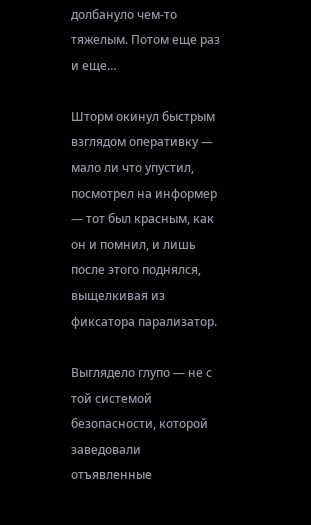долбануло чем-то тяжелым. Потом еще раз и еще…

Шторм окинул быстрым взглядом оперативку — мало ли что упустил, посмотрел на информер — тот был красным, как он и помнил, и лишь после этого поднялся, выщелкивая из фиксатора парализатор.

Выглядело глупо — не с той системой безопасности, которой заведовали отъявленные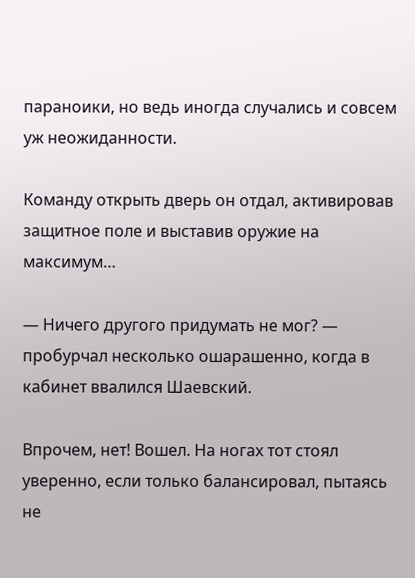параноики, но ведь иногда случались и совсем уж неожиданности.

Команду открыть дверь он отдал, активировав защитное поле и выставив оружие на максимум…

— Ничего другого придумать не мог? — пробурчал несколько ошарашенно, когда в кабинет ввалился Шаевский.

Впрочем, нет! Вошел. На ногах тот стоял уверенно, если только балансировал, пытаясь не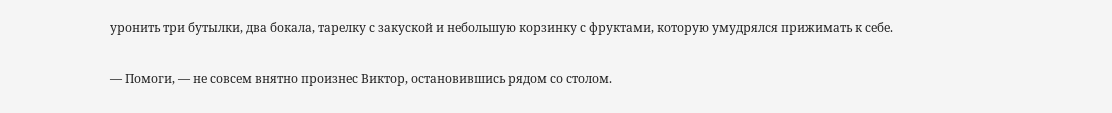уронить три бутылки, два бокала, тарелку с закуской и небольшую корзинку с фруктами, которую умудрялся прижимать к себе.

— Помоги, — не совсем внятно произнес Виктор, остановившись рядом со столом.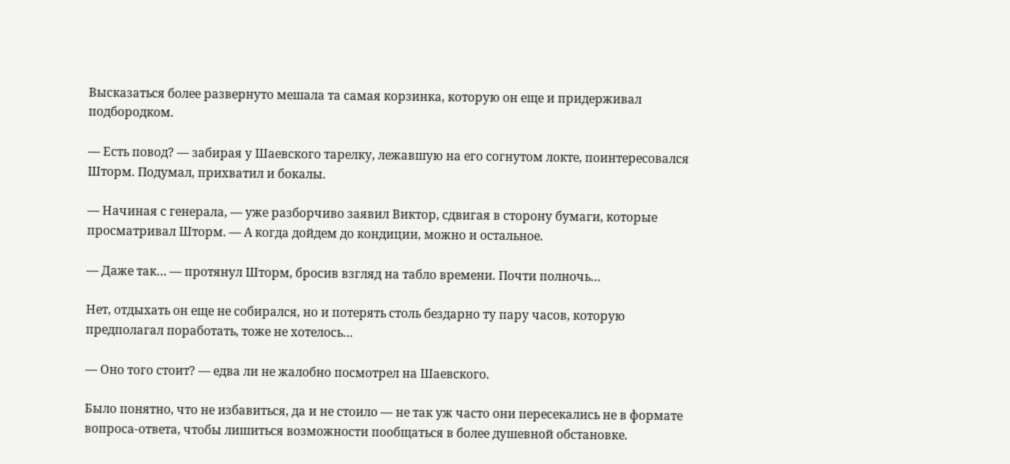Высказаться более развернуто мешала та самая корзинка, которую он еще и придерживал подбородком.

— Есть повод? — забирая у Шаевского тарелку, лежавшую на его согнутом локте, поинтересовался Шторм. Подумал, прихватил и бокалы.

— Начиная с генерала, — уже разборчиво заявил Виктор, сдвигая в сторону бумаги, которые просматривал Шторм. — А когда дойдем до кондиции, можно и остальное.

— Даже так… — протянул Шторм, бросив взгляд на табло времени. Почти полночь…

Нет, отдыхать он еще не собирался, но и потерять столь бездарно ту пару часов, которую предполагал поработать, тоже не хотелось…

— Оно того стоит? — едва ли не жалобно посмотрел на Шаевского.

Было понятно, что не избавиться, да и не стоило — не так уж часто они пересекались не в формате вопроса-ответа, чтобы лишиться возможности пообщаться в более душевной обстановке.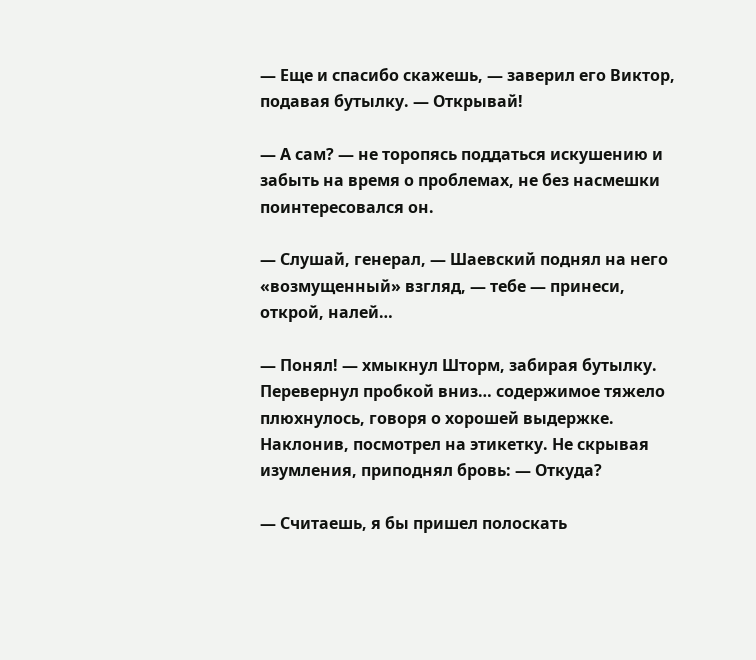— Еще и спасибо скажешь, — заверил его Виктор, подавая бутылку. — Открывай!

— А сам? — не торопясь поддаться искушению и забыть на время о проблемах, не без насмешки поинтересовался он.

— Слушай, генерал, — Шаевский поднял на него «возмущенный» взгляд, — тебе — принеси, открой, налей…

— Понял! — хмыкнул Шторм, забирая бутылку. Перевернул пробкой вниз… содержимое тяжело плюхнулось, говоря о хорошей выдержке. Наклонив, посмотрел на этикетку. Не скрывая изумления, приподнял бровь: — Откуда?

— Считаешь, я бы пришел полоскать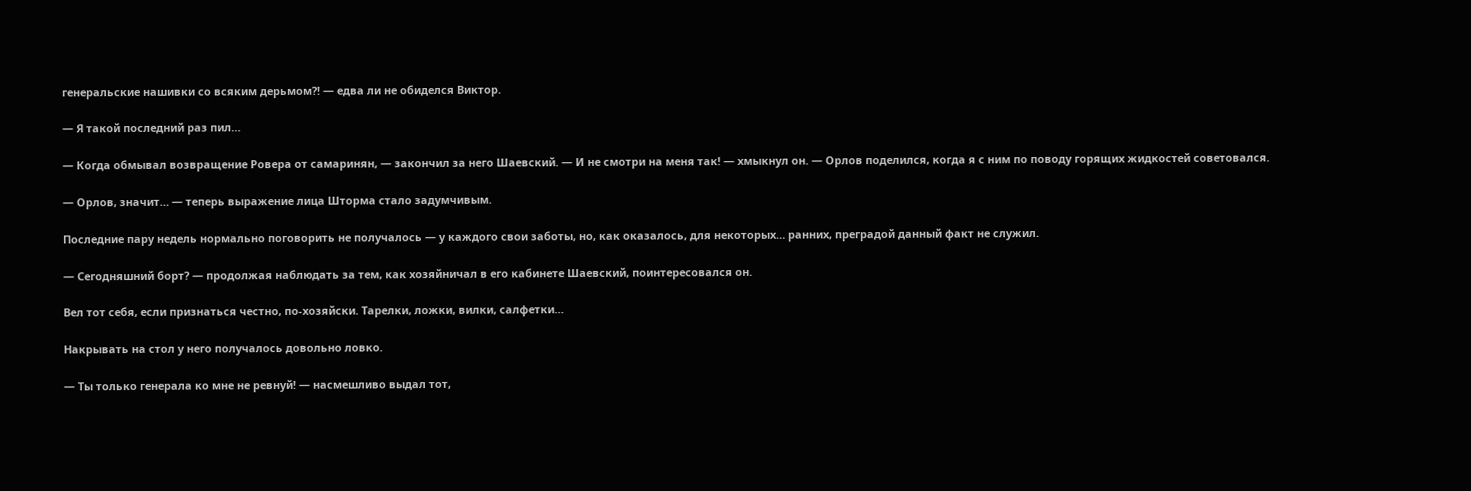генеральские нашивки со всяким дерьмом?! — едва ли не обиделся Виктор.

— Я такой последний раз пил…

— Когда обмывал возвращение Ровера от самаринян, — закончил за него Шаевский. — И не смотри на меня так! — хмыкнул он. — Орлов поделился, когда я с ним по поводу горящих жидкостей советовался.

— Орлов, значит… — теперь выражение лица Шторма стало задумчивым.

Последние пару недель нормально поговорить не получалось — у каждого свои заботы, но, как оказалось, для некоторых… ранних, преградой данный факт не служил.

— Сегодняшний борт? — продолжая наблюдать за тем, как хозяйничал в его кабинете Шаевский, поинтересовался он.

Вел тот себя, если признаться честно, по-хозяйски. Тарелки, ложки, вилки, салфетки…

Накрывать на стол у него получалось довольно ловко.

— Ты только генерала ко мне не ревнуй! — насмешливо выдал тот,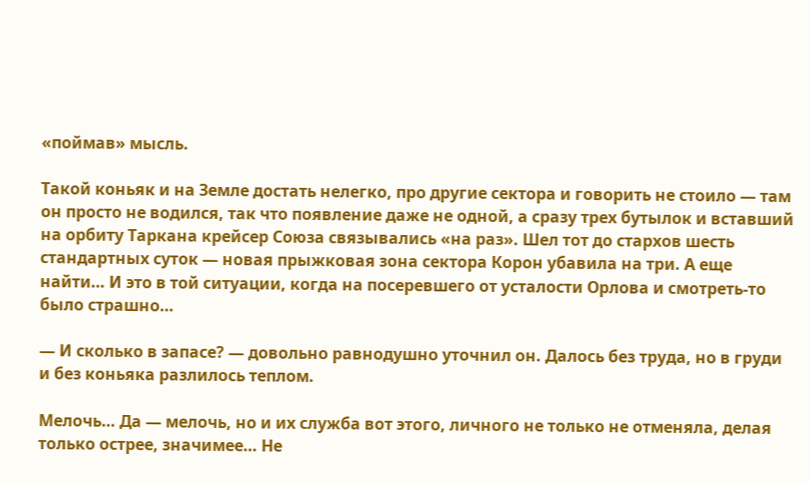«поймав» мысль.

Такой коньяк и на Земле достать нелегко, про другие сектора и говорить не стоило — там он просто не водился, так что появление даже не одной, а сразу трех бутылок и вставший на орбиту Таркана крейсер Союза связывались «на раз». Шел тот до стархов шесть стандартных суток — новая прыжковая зона сектора Корон убавила на три. А еще найти… И это в той ситуации, когда на посеревшего от усталости Орлова и смотреть-то было страшно…

— И сколько в запасе? — довольно равнодушно уточнил он. Далось без труда, но в груди и без коньяка разлилось теплом.

Мелочь… Да — мелочь, но и их служба вот этого, личного не только не отменяла, делая только острее, значимее… Не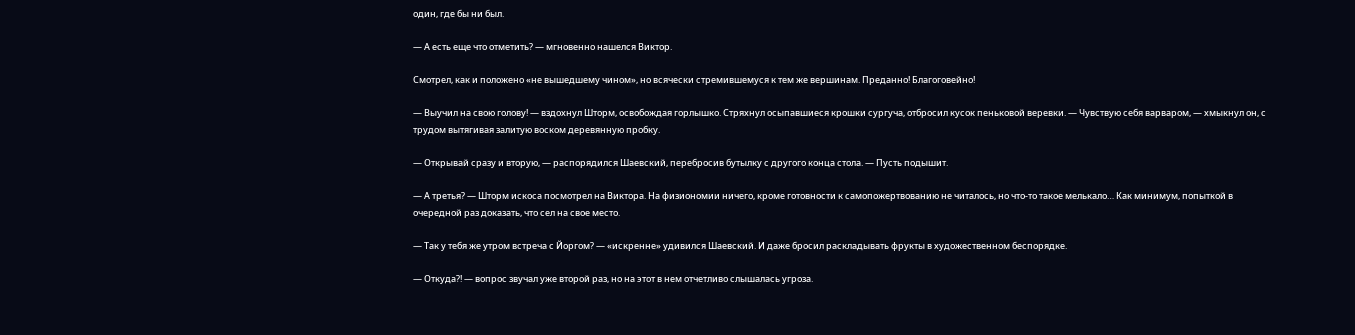один, где бы ни был.

— А есть еще что отметить? — мгновенно нашелся Виктор.

Смотрел, как и положено «не вышедшему чином», но всячески стремившемуся к тем же вершинам. Преданно! Благоговейно!

— Выучил на свою голову! — вздохнул Шторм, освобождая горлышко. Стряхнул осыпавшиеся крошки сургуча, отбросил кусок пеньковой веревки. — Чувствую себя варваром, — хмыкнул он, с трудом вытягивая залитую воском деревянную пробку.

— Открывай сразу и вторую, — распорядился Шаевский, перебросив бутылку с другого конца стола. — Пусть подышит.

— А третья? — Шторм искоса посмотрел на Виктора. На физиономии ничего, кроме готовности к самопожертвованию не читалось, но что-то такое мелькало… Как минимум, попыткой в очередной раз доказать, что сел на свое место.

— Так у тебя же утром встреча с Йоргом? — «искренне» удивился Шаевский. И даже бросил раскладывать фрукты в художественном беспорядке.

— Откуда?! — вопрос звучал уже второй раз, но на этот в нем отчетливо слышалась угроза.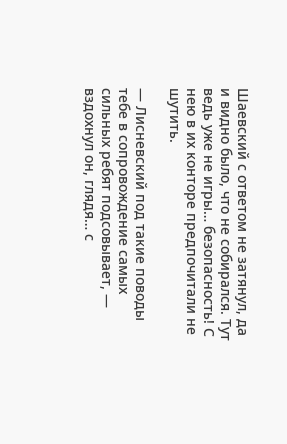Шаевский с ответом не затянул, да и видно было, что не собирался. Тут ведь уже не игры… безопасность! С нею в их конторе предпочитали не шутить.

— Лисневский под такие поводы тебе в сопровождение самых сильных ребят подсовывает, — вздохнул он, глядя… с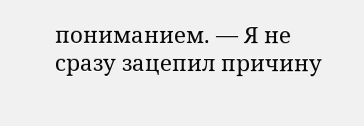пониманием. — Я не сразу зацепил причину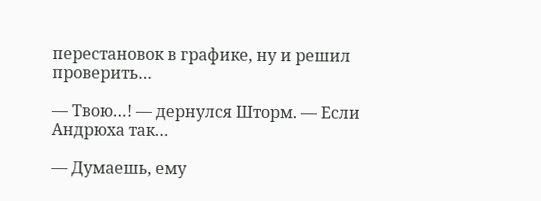перестановок в графике, ну и решил проверить…

— Твою…! — дернулся Шторм. — Если Андрюха так…

— Думаешь, ему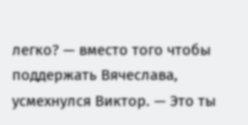легко? — вместо того чтобы поддержать Вячеслава, усмехнулся Виктор. — Это ты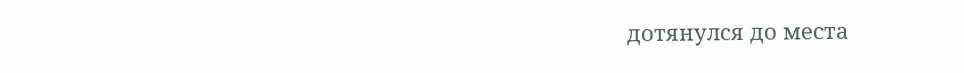дотянулся до места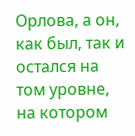Орлова, а он, как был, так и остался на том уровне, на котором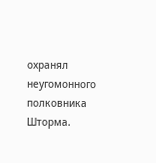охранял неугомонного полковника Шторма.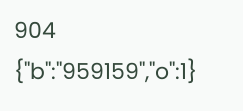904
{"b":"959159","o":1}